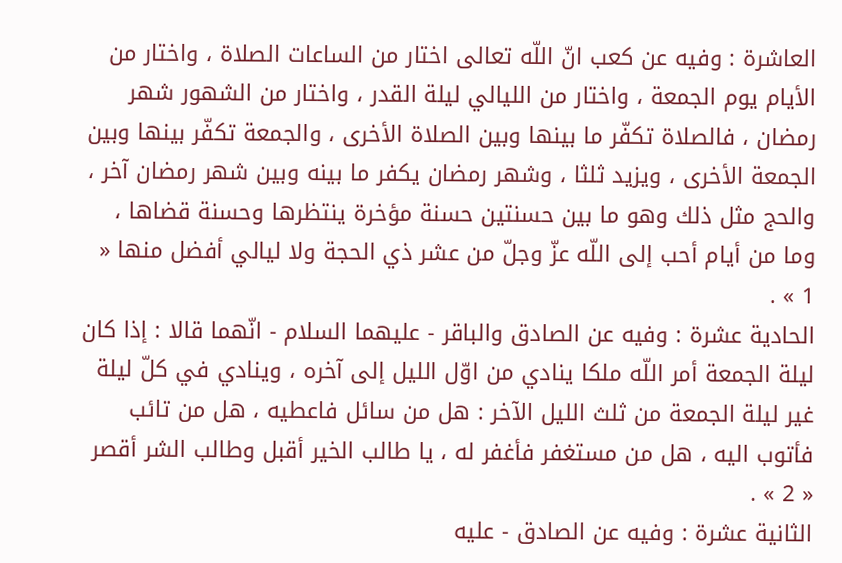العاشرة : وفيه عن كعب انّ اللّه تعالى اختار من الساعات الصلاة ، واختار من الأيام يوم الجمعة ، واختار من الليالي ليلة القدر ، واختار من الشهور شهر رمضان ، فالصلاة تكفّر ما بينها وبين الصلاة الأخرى ، والجمعة تكفّر بينها وبين الجمعة الأخرى ، ويزيد ثلثا ، وشهر رمضان يكفر ما بينه وبين شهر رمضان آخر ، والحج مثل ذلك وهو ما بين حسنتين حسنة مؤخرة ينتظرها وحسنة قضاها ، وما من أيام أحب إلى اللّه عزّ وجلّ من عشر ذي الحجة ولا ليالي أفضل منها « 1 » .
الحادية عشرة : وفيه عن الصادق والباقر - عليهما السلام - انّهما قالا : إذا كان ليلة الجمعة أمر اللّه ملكا ينادي من اوّل الليل إلى آخره ، وينادي في كلّ ليلة غير ليلة الجمعة من ثلث الليل الآخر : هل من سائل فاعطيه ، هل من تائب فأتوب اليه ، هل من مستغفر فأغفر له ، يا طالب الخير أقبل وطالب الشر أقصر « 2 » .
الثانية عشرة : وفيه عن الصادق - عليه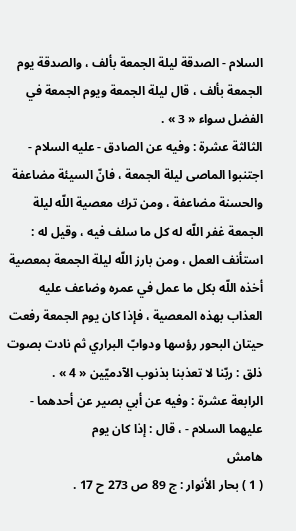السلام - الصدقة ليلة الجمعة بألف ، والصدقة يوم الجمعة بألف ، قال ليلة الجمعة ويوم الجمعة في الفضل سواء « 3 » .
الثالثة عشرة : وفيه عن الصادق - عليه السلام - اجتنبوا الماصى ليلة الجمعة ، فانّ السيئة مضاعفة والحسنة مضاعفة ، ومن ترك معصية اللّه ليلة الجمعة غفر اللّه له كل ما سلف فيه ، وقيل له : استأنف العمل ، ومن بارز اللّه ليلة الجمعة بمعصية أخذه اللّه بكل ما عمل في عمره وضاعف عليه العذاب بهذه المعصية ، فإذا كان يوم الجمعة رفعت حيتان البحور رؤسها ودوابّ البراري ثم نادت بصوت ذلق : ربّنا لا تعذبنا بذنوب الآدميّين « 4 » .
الرابعة عشرة : وفيه عن أبي بصير عن أحدهما - عليهما السلام - ، قال : إذا كان يوم
هامش
( 1 ) بحار الأنوار : ج 89 ص 273 ح 17 .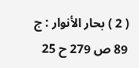( 2 ) بحار الأنوار : ج 89 ص 279 ح 25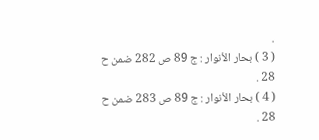.
( 3 ) بحار الأنوار : ج 89 ص 282 ضمن ح 28 .
( 4 ) بحار الأنوار : ج 89 ص 283 ضمن ح 28 .